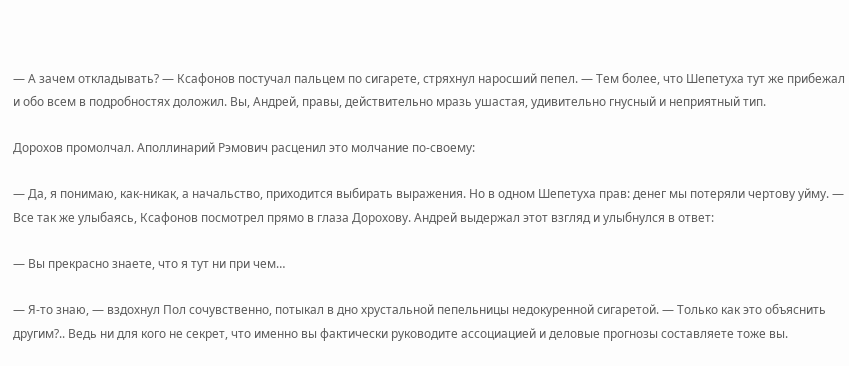— А зачем откладывать? — Ксафонов постучал пальцем по сигарете, стряхнул наросший пепел. — Тем более, что Шепетуха тут же прибежал и обо всем в подробностях доложил. Вы, Андрей, правы, действительно мразь ушастая, удивительно гнусный и неприятный тип.

Дорохов промолчал. Аполлинарий Рэмович расценил это молчание по-своему:

— Да, я понимаю, как-никак, а начальство, приходится выбирать выражения. Но в одном Шепетуха прав: денег мы потеряли чертову уйму. — Все так же улыбаясь, Ксафонов посмотрел прямо в глаза Дорохову. Андрей выдержал этот взгляд и улыбнулся в ответ:

— Вы прекрасно знаете, что я тут ни при чем…

— Я-то знаю, — вздохнул Пол сочувственно, потыкал в дно хрустальной пепельницы недокуренной сигаретой. — Только как это объяснить другим?.. Ведь ни для кого не секрет, что именно вы фактически руководите ассоциацией и деловые прогнозы составляете тоже вы.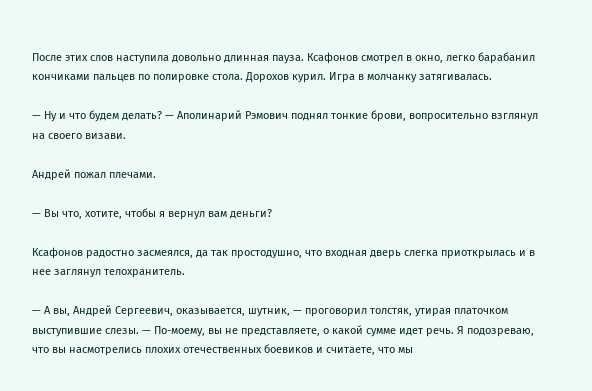После этих слов наступила довольно длинная пауза. Ксафонов смотрел в окно, легко барабанил кончиками пальцев по полировке стола. Дорохов курил. Игра в молчанку затягивалась.

— Ну и что будем делать? — Аполинарий Рэмович поднял тонкие брови, вопросительно взглянул на своего визави.

Андрей пожал плечами.

— Вы что, хотите, чтобы я вернул вам деньги?

Ксафонов радостно засмеялся, да так простодушно, что входная дверь слегка приоткрылась и в нее заглянул телохранитель.

— А вы, Андрей Сергеевич, оказывается, шутник, — проговорил толстяк, утирая платочком выступившие слезы. — По-моему, вы не представляете, о какой сумме идет речь. Я подозреваю, что вы насмотрелись плохих отечественных боевиков и считаете, что мы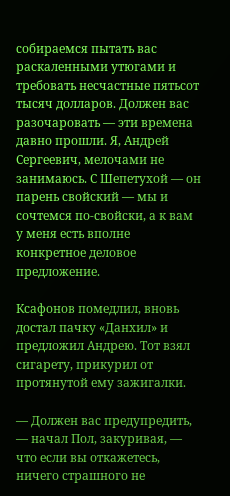собираемся пытать вас раскаленными утюгами и требовать несчастные пятьсот тысяч долларов. Должен вас разочаровать — эти времена давно прошли. Я, Андрей Сергеевич, мелочами не занимаюсь. С Шепетухой — он парень свойский — мы и сочтемся по-свойски, а к вам у меня есть вполне конкретное деловое предложение.

Ксафонов помедлил, вновь достал пачку «Данхил» и предложил Андрею. Тот взял сигарету, прикурил от протянутой ему зажигалки.

— Должен вас предупредить, — начал Пол, закуривая, — что если вы откажетесь, ничего страшного не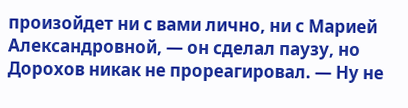произойдет ни с вами лично, ни с Марией Александровной, — он сделал паузу, но Дорохов никак не прореагировал. — Ну не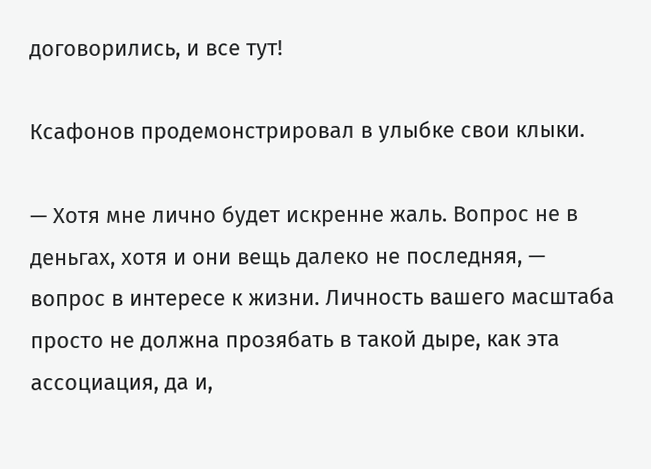договорились, и все тут!

Ксафонов продемонстрировал в улыбке свои клыки.

— Хотя мне лично будет искренне жаль. Вопрос не в деньгах, хотя и они вещь далеко не последняя, — вопрос в интересе к жизни. Личность вашего масштаба просто не должна прозябать в такой дыре, как эта ассоциация, да и,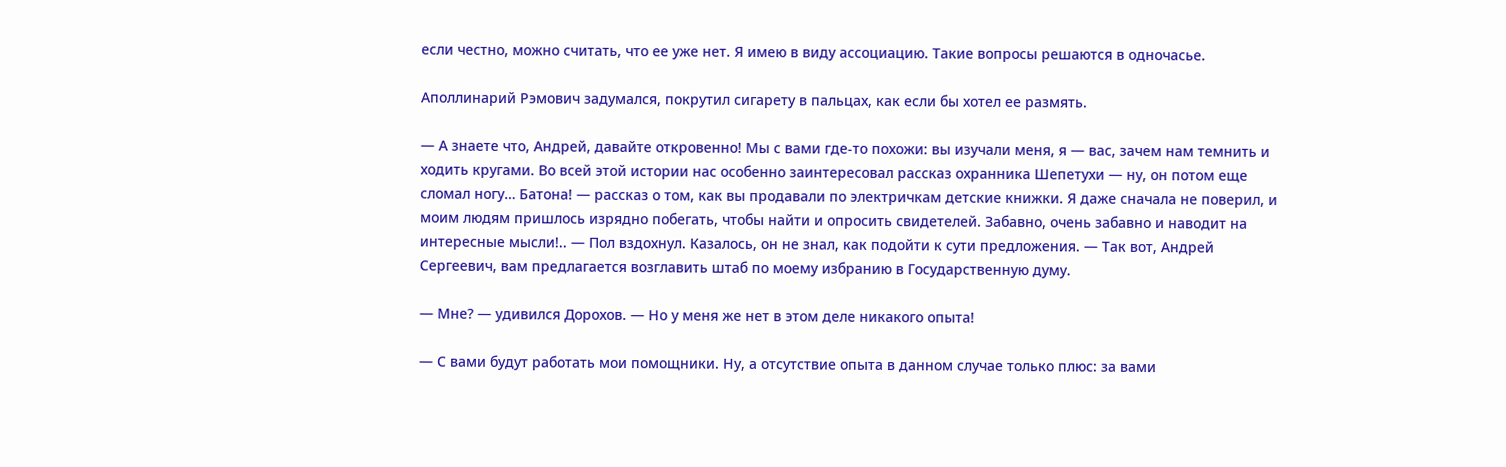если честно, можно считать, что ее уже нет. Я имею в виду ассоциацию. Такие вопросы решаются в одночасье.

Аполлинарий Рэмович задумался, покрутил сигарету в пальцах, как если бы хотел ее размять.

— А знаете что, Андрей, давайте откровенно! Мы с вами где-то похожи: вы изучали меня, я — вас, зачем нам темнить и ходить кругами. Во всей этой истории нас особенно заинтересовал рассказ охранника Шепетухи — ну, он потом еще сломал ногу… Батона! — рассказ о том, как вы продавали по электричкам детские книжки. Я даже сначала не поверил, и моим людям пришлось изрядно побегать, чтобы найти и опросить свидетелей. Забавно, очень забавно и наводит на интересные мысли!.. — Пол вздохнул. Казалось, он не знал, как подойти к сути предложения. — Так вот, Андрей Сергеевич, вам предлагается возглавить штаб по моему избранию в Государственную думу.

— Мне? — удивился Дорохов. — Но у меня же нет в этом деле никакого опыта!

— С вами будут работать мои помощники. Ну, а отсутствие опыта в данном случае только плюс: за вами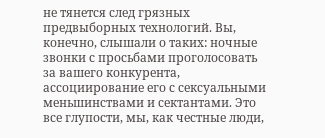не тянется след грязных предвыборных технологий. Вы, конечно, слышали о таких: ночные звонки с просьбами проголосовать за вашего конкурента, ассоциирование его с сексуальными меньшинствами и сектантами. Это все глупости, мы, как честные люди,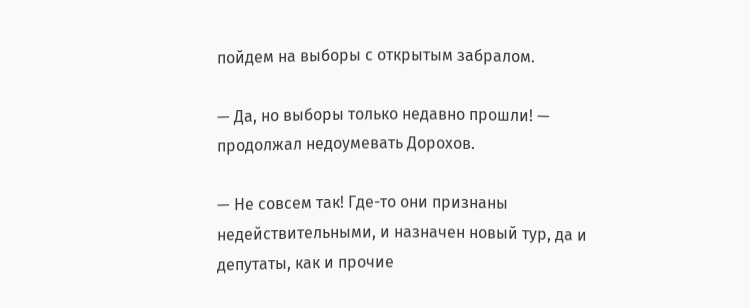пойдем на выборы с открытым забралом.

— Да, но выборы только недавно прошли! — продолжал недоумевать Дорохов.

— Не совсем так! Где-то они признаны недействительными, и назначен новый тур, да и депутаты, как и прочие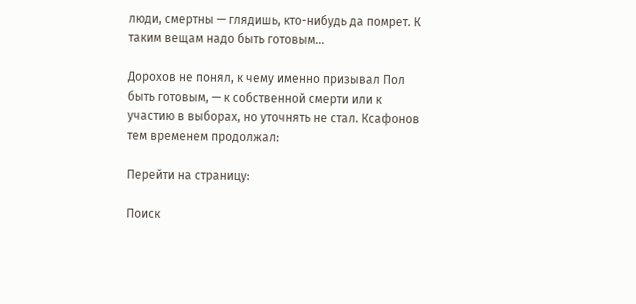люди, смертны — глядишь, кто-нибудь да помрет. К таким вещам надо быть готовым…

Дорохов не понял, к чему именно призывал Пол быть готовым, — к собственной смерти или к участию в выборах, но уточнять не стал. Ксафонов тем временем продолжал:

Перейти на страницу:

Поиск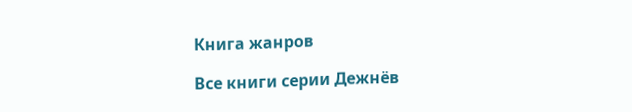Книга жанров

Все книги серии Дежнёв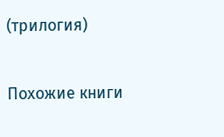(трилогия)

Похожие книги